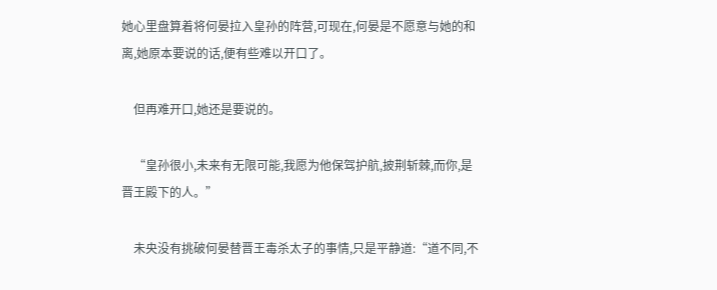她心里盘算着将何晏拉入皇孙的阵营,可现在,何晏是不愿意与她的和离,她原本要说的话,便有些难以开口了。

    但再难开口,她还是要说的。

    “皇孙很小,未来有无限可能,我愿为他保驾护航,披荆斩棘,而你,是晋王殿下的人。”

    未央没有挑破何晏替晋王毒杀太子的事情,只是平静道:“道不同,不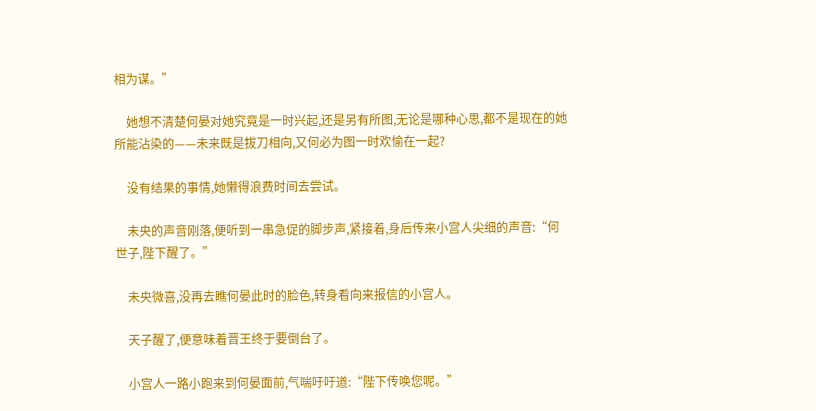相为谋。”

    她想不清楚何晏对她究竟是一时兴起,还是另有所图,无论是哪种心思,都不是现在的她所能沾染的——未来既是拔刀相向,又何必为图一时欢愉在一起?

    没有结果的事情,她懒得浪费时间去尝试。

    未央的声音刚落,便听到一串急促的脚步声,紧接着,身后传来小宫人尖细的声音:“何世子,陛下醒了。”

    未央微喜,没再去瞧何晏此时的脸色,转身看向来报信的小宫人。

    天子醒了,便意味着晋王终于要倒台了。

    小宫人一路小跑来到何晏面前,气喘吁吁道:“陛下传唤您呢。”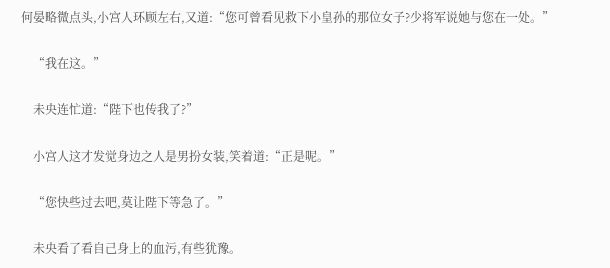何晏略微点头,小宫人环顾左右,又道:“您可曾看见救下小皇孙的那位女子?少将军说她与您在一处。”

    “我在这。”

    未央连忙道:“陛下也传我了?”

    小宫人这才发觉身边之人是男扮女装,笑着道:“正是呢。”

    “您快些过去吧,莫让陛下等急了。”

    未央看了看自己身上的血污,有些犹豫。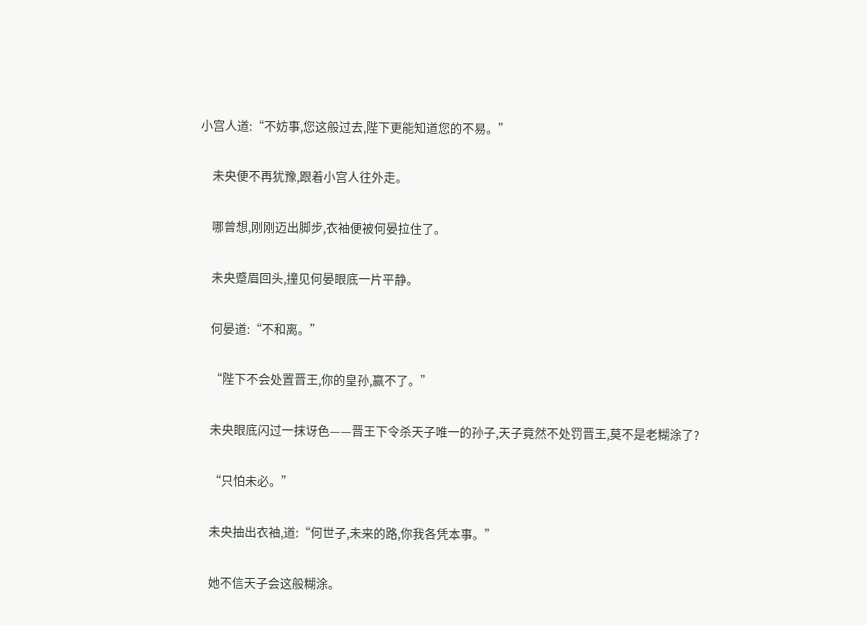小宫人道:“不妨事,您这般过去,陛下更能知道您的不易。”

    未央便不再犹豫,跟着小宫人往外走。

    哪曾想,刚刚迈出脚步,衣袖便被何晏拉住了。

    未央蹙眉回头,撞见何晏眼底一片平静。

    何晏道:“不和离。”

    “陛下不会处置晋王,你的皇孙,赢不了。”

    未央眼底闪过一抹讶色——晋王下令杀天子唯一的孙子,天子竟然不处罚晋王,莫不是老糊涂了?

    “只怕未必。”

    未央抽出衣袖,道:“何世子,未来的路,你我各凭本事。”

    她不信天子会这般糊涂。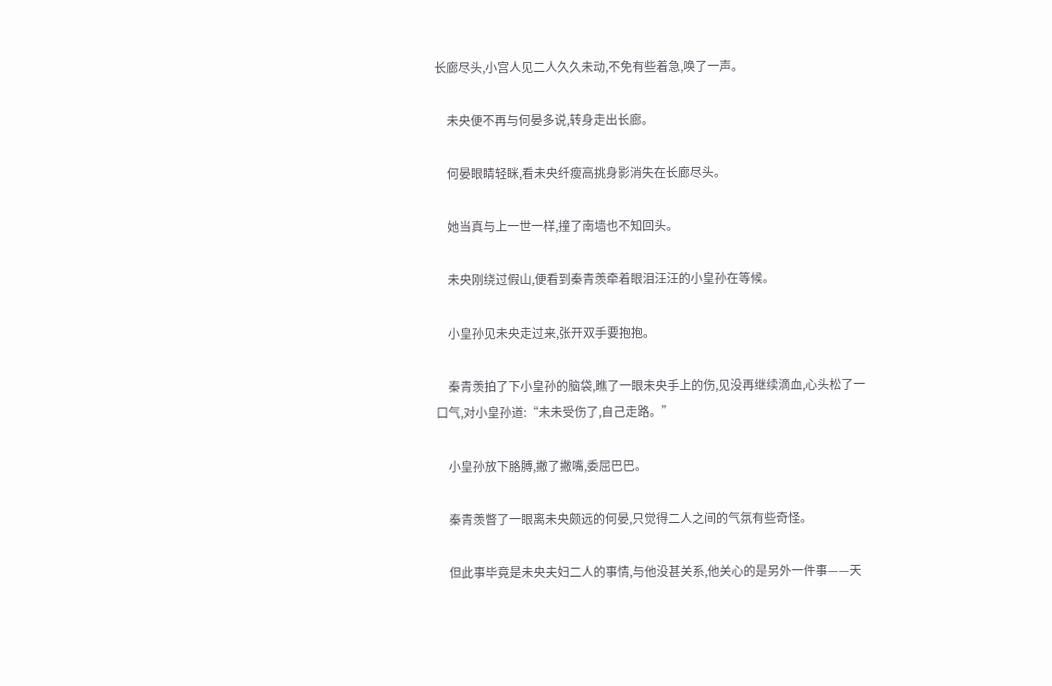长廊尽头,小宫人见二人久久未动,不免有些着急,唤了一声。

    未央便不再与何晏多说,转身走出长廊。

    何晏眼睛轻眯,看未央纤瘦高挑身影消失在长廊尽头。

    她当真与上一世一样,撞了南墙也不知回头。

    未央刚绕过假山,便看到秦青羡牵着眼泪汪汪的小皇孙在等候。

    小皇孙见未央走过来,张开双手要抱抱。

    秦青羡拍了下小皇孙的脑袋,瞧了一眼未央手上的伤,见没再继续滴血,心头松了一口气,对小皇孙道:“未未受伤了,自己走路。”

    小皇孙放下胳膊,撇了撇嘴,委屈巴巴。

    秦青羡瞥了一眼离未央颇远的何晏,只觉得二人之间的气氛有些奇怪。

    但此事毕竟是未央夫妇二人的事情,与他没甚关系,他关心的是另外一件事——天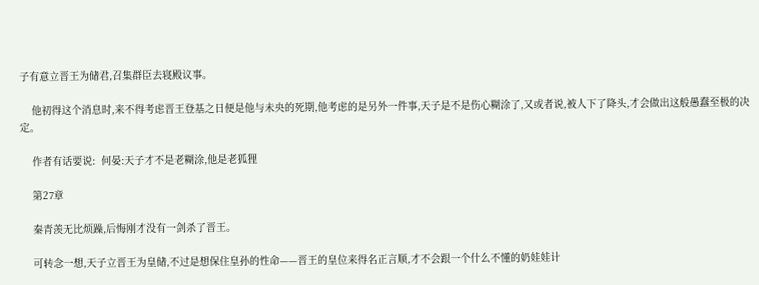子有意立晋王为储君,召集群臣去寝殿议事。

    他初得这个消息时,来不得考虑晋王登基之日便是他与未央的死期,他考虑的是另外一件事,天子是不是伤心糊涂了,又或者说,被人下了降头,才会做出这般愚蠢至极的决定。

    作者有话要说:  何晏:天子才不是老糊涂,他是老狐狸

    第27章

    秦青羡无比烦躁,后悔刚才没有一剑杀了晋王。

    可转念一想,天子立晋王为皇储,不过是想保住皇孙的性命——晋王的皇位来得名正言顺,才不会跟一个什么不懂的奶娃娃计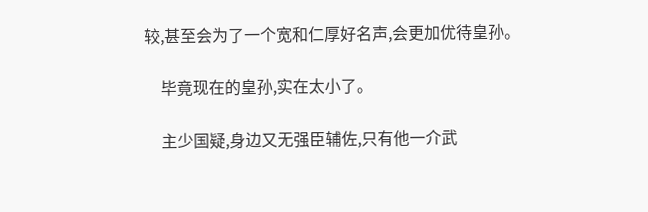较,甚至会为了一个宽和仁厚好名声,会更加优待皇孙。

    毕竟现在的皇孙,实在太小了。

    主少国疑,身边又无强臣辅佐,只有他一介武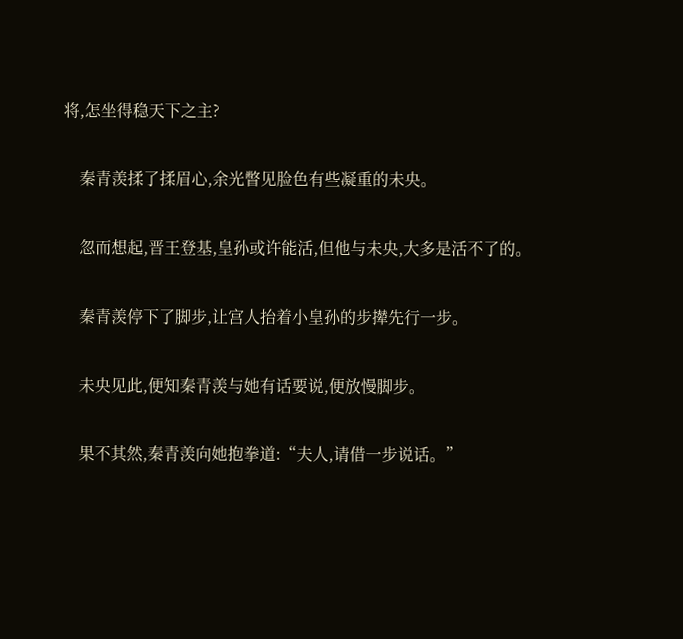将,怎坐得稳天下之主?

    秦青羡揉了揉眉心,余光瞥见脸色有些凝重的未央。

    忽而想起,晋王登基,皇孙或许能活,但他与未央,大多是活不了的。

    秦青羡停下了脚步,让宫人抬着小皇孙的步撵先行一步。

    未央见此,便知秦青羡与她有话要说,便放慢脚步。

    果不其然,秦青羡向她抱拳道:“夫人,请借一步说话。”